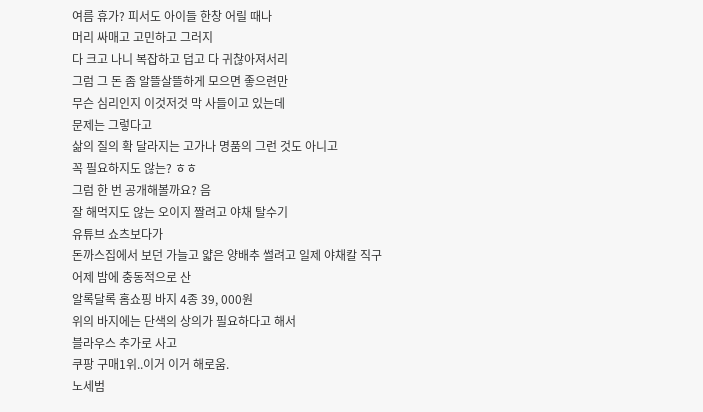여름 휴가? 피서도 아이들 한창 어릴 때나
머리 싸매고 고민하고 그러지
다 크고 나니 복잡하고 덥고 다 귀찮아져서리
그럼 그 돈 좀 알뜰살뜰하게 모으면 좋으련만
무슨 심리인지 이것저것 막 사들이고 있는데
문제는 그렇다고
삶의 질의 확 달라지는 고가나 명품의 그런 것도 아니고
꼭 필요하지도 않는? ㅎㅎ
그럼 한 번 공개해볼까요? 음
잘 해먹지도 않는 오이지 짤려고 야채 탈수기
유튜브 쇼츠보다가
돈까스집에서 보던 가늘고 얇은 양배추 썰려고 일제 야채칼 직구
어제 밤에 충동적으로 산
알록달록 홈쇼핑 바지 4종 39, 000원
위의 바지에는 단색의 상의가 필요하다고 해서
블라우스 추가로 사고
쿠팡 구매1위..이거 이거 해로움.
노세범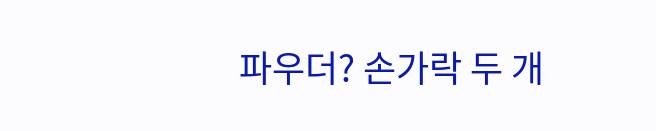파우더? 손가락 두 개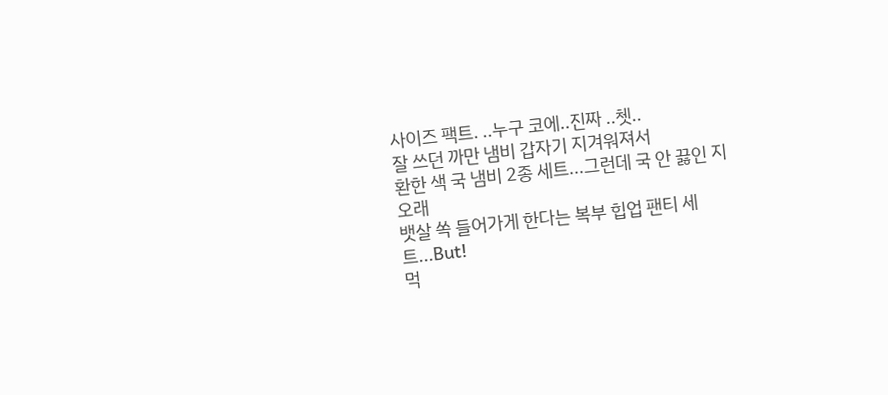사이즈 팩트. ..누구 코에..진짜 ..쳇..
잘 쓰던 까만 냄비 갑자기 지겨워져서
환한 색 국 냄비 2종 세트...그런데 국 안 끓인 지 오래
뱃살 쏙 들어가게 한다는 복부 힙업 팬티 세트...But!
먹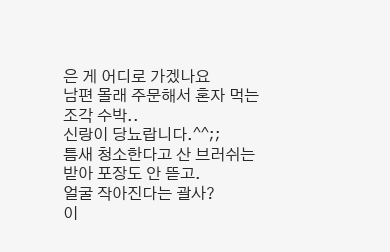은 게 어디로 가겠나요
남편 몰래 주문해서 혼자 먹는 조각 수박..
신랑이 당뇨랍니다.^^;;
틈새 청소한다고 산 브러쉬는
받아 포장도 안 뜯고.
얼굴 작아진다는 괄사?
이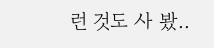런 것도 사 봤..